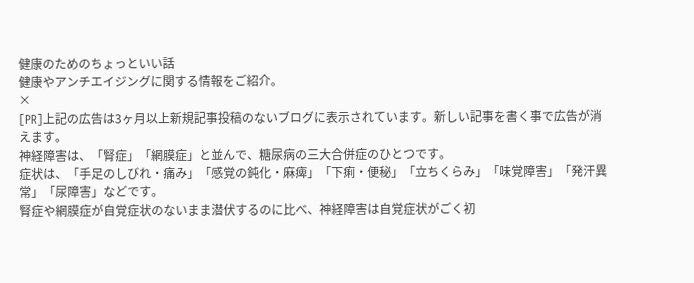健康のためのちょっといい話
健康やアンチエイジングに関する情報をご紹介。
×
[PR]上記の広告は3ヶ月以上新規記事投稿のないブログに表示されています。新しい記事を書く事で広告が消えます。
神経障害は、「腎症」「網膜症」と並んで、糖尿病の三大合併症のひとつです。
症状は、「手足のしびれ・痛み」「感覚の鈍化・麻痺」「下痢・便秘」「立ちくらみ」「味覚障害」「発汗異常」「尿障害」などです。
腎症や網膜症が自覚症状のないまま潜伏するのに比べ、神経障害は自覚症状がごく初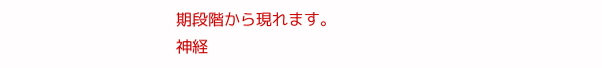期段階から現れます。
神経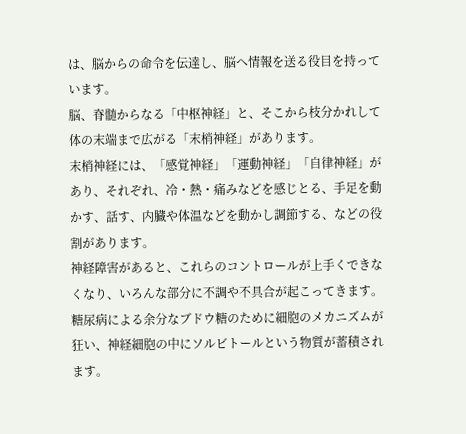は、脳からの命令を伝達し、脳へ情報を送る役目を持っています。
脳、脊髄からなる「中枢神経」と、そこから枝分かれして体の末端まで広がる「末梢神経」があります。
末梢神経には、「感覚神経」「運動神経」「自律神経」があり、それぞれ、冷・熱・痛みなどを感じとる、手足を動かす、話す、内臓や体温などを動かし調節する、などの役割があります。
神経障害があると、これらのコントロールが上手くできなくなり、いろんな部分に不調や不具合が起こってきます。
糖尿病による余分なブドウ糖のために細胞のメカニズムが狂い、神経細胞の中にソルビトールという物質が蓄積されます。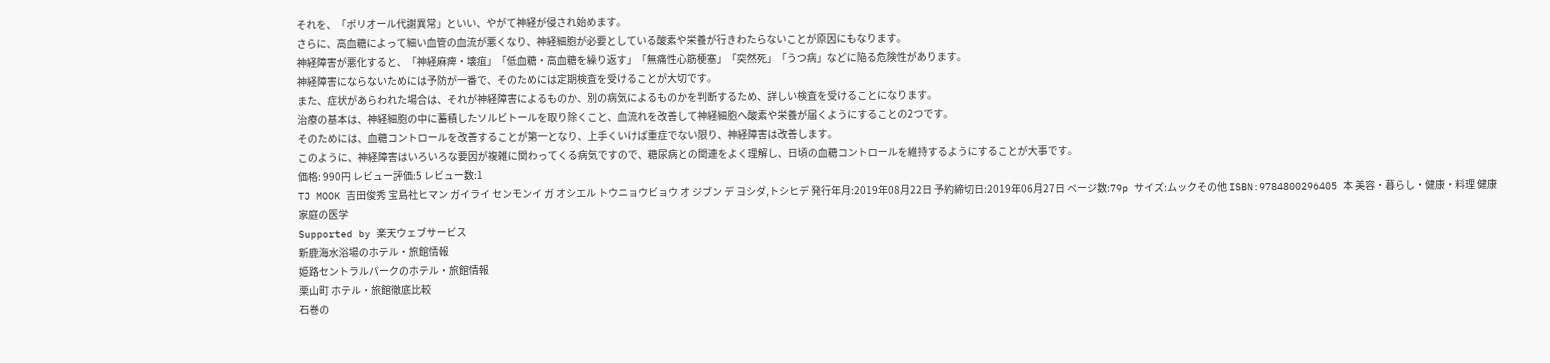それを、「ポリオール代謝異常」といい、やがて神経が侵され始めます。
さらに、高血糖によって細い血管の血流が悪くなり、神経細胞が必要としている酸素や栄養が行きわたらないことが原因にもなります。
神経障害が悪化すると、「神経麻痺・壊疽」「低血糖・高血糖を繰り返す」「無痛性心筋梗塞」「突然死」「うつ病」などに陥る危険性があります。
神経障害にならないためには予防が一番で、そのためには定期検査を受けることが大切です。
また、症状があらわれた場合は、それが神経障害によるものか、別の病気によるものかを判断するため、詳しい検査を受けることになります。
治療の基本は、神経細胞の中に蓄積したソルビトールを取り除くこと、血流れを改善して神経細胞へ酸素や栄養が届くようにすることの2つです。
そのためには、血糖コントロールを改善することが第一となり、上手くいけば重症でない限り、神経障害は改善します。
このように、神経障害はいろいろな要因が複雑に関わってくる病気ですので、糖尿病との関連をよく理解し、日頃の血糖コントロールを維持するようにすることが大事です。
価格: 990円 レビュー評価:5 レビュー数:1
TJ MOOK 吉田俊秀 宝島社ヒマン ガイライ センモンイ ガ オシエル トウニョウビョウ オ ジブン デ ヨシダ,トシヒデ 発行年月:2019年08月22日 予約締切日:2019年06月27日 ページ数:79p サイズ:ムックその他 ISBN:9784800296405 本 美容・暮らし・健康・料理 健康 家庭の医学
Supported by 楽天ウェブサービス
新鹿海水浴場のホテル・旅館情報
姫路セントラルパークのホテル・旅館情報
栗山町 ホテル・旅館徹底比較
石巻の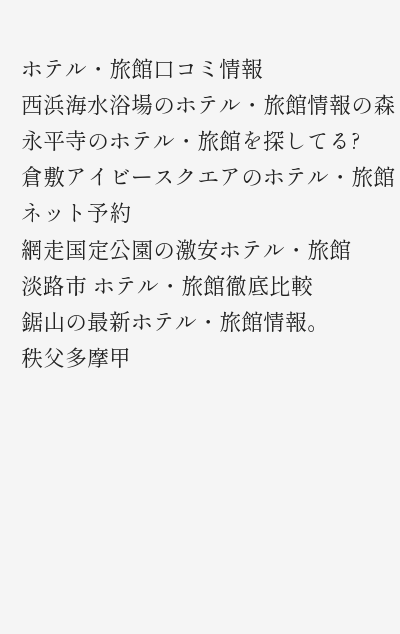ホテル・旅館口コミ情報
西浜海水浴場のホテル・旅館情報の森
永平寺のホテル・旅館を探してる?
倉敷アイビースクエアのホテル・旅館ネット予約
網走国定公園の激安ホテル・旅館
淡路市 ホテル・旅館徹底比較
鋸山の最新ホテル・旅館情報。
秩父多摩甲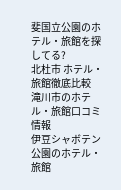斐国立公園のホテル・旅館を探してる?
北杜市 ホテル・旅館徹底比較
滝川市のホテル・旅館口コミ情報
伊豆シャボテン公園のホテル・旅館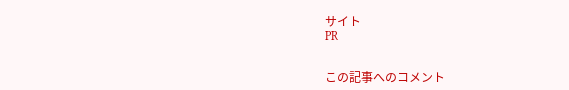サイト
PR


この記事へのコメント